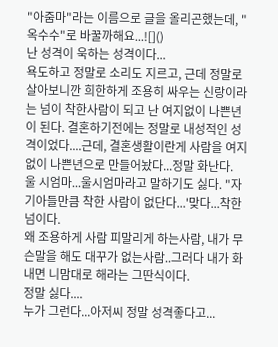"아줌마"라는 이름으로 글을 올리곤했는데, "옥수수"로 바꿀까해요...![]()
난 성격이 욱하는 성격이다...
욕도하고 정말로 소리도 지르고, 근데 정말로 살아보니깐 희한하게 조용히 싸우는 신랑이라는 넘이 착한사람이 되고 난 여지없이 나쁜년이 된다. 결혼하기전에는 정말로 내성적인 성격이었다....근데, 결혼생활이란게 사람을 여지없이 나쁜년으로 만들어놨다...정말 화난다.
울 시엄마...울시엄마라고 말하기도 싫다. "자기아들만큼 착한 사람이 없단다...'맞다...착한넘이다.
왜 조용하게 사람 피말리게 하는사람, 내가 무슨말을 해도 대꾸가 없는사람..그러다 내가 화내면 니맘대로 해라는 그딴식이다.
정말 싫다....
누가 그런다...아저씨 정말 성격좋다고...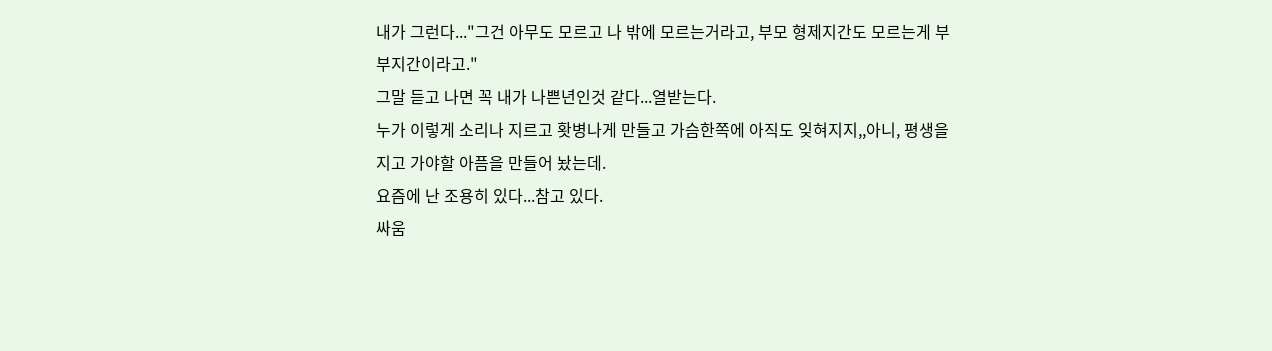내가 그런다..."그건 아무도 모르고 나 밖에 모르는거라고, 부모 형제지간도 모르는게 부부지간이라고."
그말 듣고 나면 꼭 내가 나쁜년인것 같다...열받는다.
누가 이렇게 소리나 지르고 홧병나게 만들고 가슴한쪽에 아직도 잊혀지지,,아니, 평생을 지고 가야할 아픔을 만들어 놨는데.
요즘에 난 조용히 있다...참고 있다.
싸움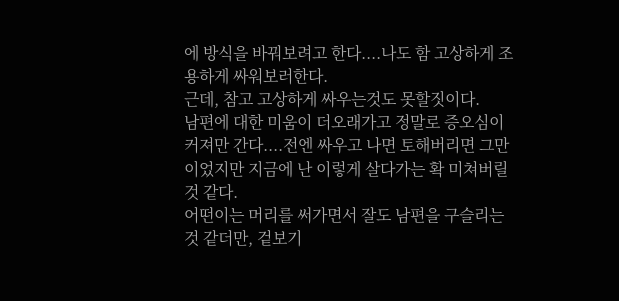에 방식을 바꿔보려고 한다....나도 함 고상하게 조용하게 싸워보러한다.
근데, 참고 고상하게 싸우는것도 못할짓이다.
남편에 대한 미움이 더오래가고 정말로 증오심이 커져만 간다....전엔 싸우고 나면 토해버리면 그만이었지만 지금에 난 이렇게 살다가는 확 미쳐버릴것 같다.
어떤이는 머리를 써가면서 잘도 남편을 구슬리는것 같더만, 겉보기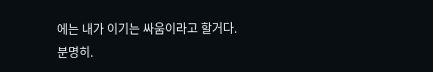에는 내가 이기는 싸움이라고 할거다.
분명히.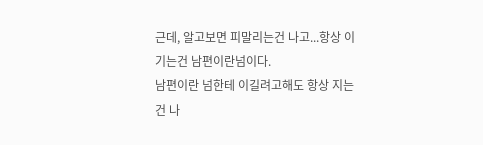근데, 알고보면 피말리는건 나고...항상 이기는건 남편이란넘이다.
남편이란 넘한테 이길려고해도 항상 지는건 나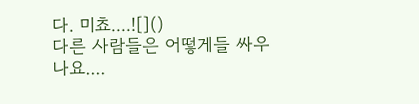다. 미쵸....![]()
다른 사람들은 어떻게들 싸우나요....